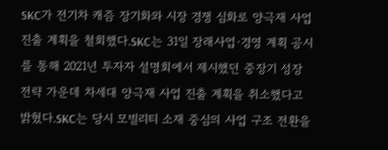SKC가 전기차 캐즘 장기화와 시장 경쟁 심화로 양극재 사업 진출 계획을 철회했다.SKC는 31일 장래사업·경영 계획 공시를 통해 2021년 투자자 설명회에서 제시했던 중장기 성장 전략 가운데 차세대 양극재 사업 진출 계획을 취소했다고 밝혔다.SKC는 당시 모빌리티 소재 중심의 사업 구조 전환을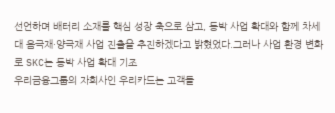선언하며 배터리 소재를 핵심 성장 축으로 삼고, 동박 사업 확대와 함께 차세대 음극재·양극재 사업 진출을 추진하겠다고 밝혔었다.그러나 사업 환경 변화로 SKC는 동박 사업 확대 기조
우리금융그룹의 자회사인 우리카드는 고객들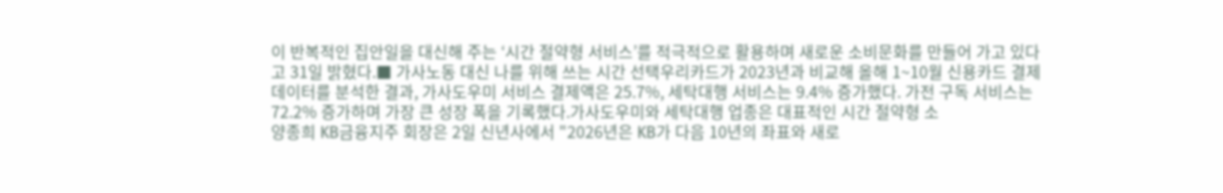이 반복적인 집안일을 대신해 주는 ‘시간 절약형 서비스’를 적극적으로 활용하며 새로운 소비문화를 만들어 가고 있다고 31일 밝혔다.■ 가사노동 대신 나를 위해 쓰는 시간 선택우리카드가 2023년과 비교해 올해 1~10월 신용카드 결제 데이터를 분석한 결과, 가사도우미 서비스 결제액은 25.7%, 세탁대행 서비스는 9.4% 증가했다. 가전 구독 서비스는 72.2% 증가하며 가장 큰 성장 폭을 기록했다.가사도우미와 세탁대행 업종은 대표적인 시간 절약형 소
양종희 KB금융지주 회장은 2일 신년사에서 "2026년은 KB가 다음 10년의 좌표와 새로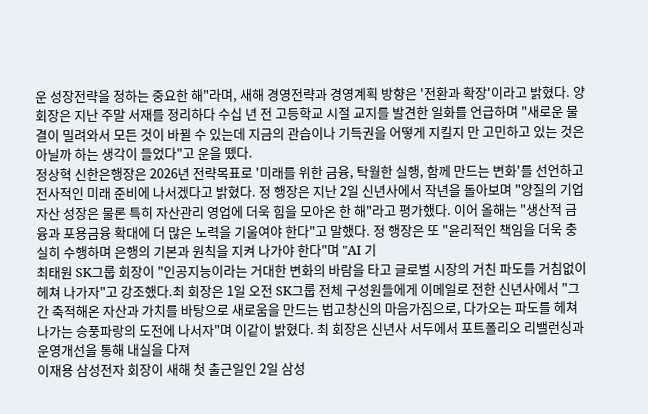운 성장전략을 정하는 중요한 해"라며, 새해 경영전략과 경영계획 방향은 '전환과 확장'이라고 밝혔다. 양 회장은 지난 주말 서재를 정리하다 수십 년 전 고등학교 시절 교지를 발견한 일화를 언급하며 "새로운 물결이 밀려와서 모든 것이 바뀔 수 있는데 지금의 관습이나 기득권을 어떻게 지킬지 만 고민하고 있는 것은 아닐까 하는 생각이 들었다"고 운을 뗐다.
정상혁 신한은행장은 2026년 전략목표로 '미래를 위한 금융, 탁월한 실행, 함께 만드는 변화'를 선언하고 전사적인 미래 준비에 나서겠다고 밝혔다. 정 행장은 지난 2일 신년사에서 작년을 돌아보며 "양질의 기업자산 성장은 물론 특히 자산관리 영업에 더욱 힘을 모아온 한 해"라고 평가했다. 이어 올해는 "생산적 금융과 포용금융 확대에 더 많은 노력을 기울여야 한다"고 말했다. 정 행장은 또 "윤리적인 책임을 더욱 충실히 수행하며 은행의 기본과 원칙을 지켜 나가야 한다"며 "AI 기
최태원 SK그룹 회장이 "인공지능이라는 거대한 변화의 바람을 타고 글로벌 시장의 거친 파도를 거침없이 헤쳐 나가자"고 강조했다.최 회장은 1일 오전 SK그룹 전체 구성원들에게 이메일로 전한 신년사에서 "그간 축적해온 자산과 가치를 바탕으로 새로움을 만드는 법고창신의 마음가짐으로, 다가오는 파도를 헤쳐 나가는 승풍파랑의 도전에 나서자"며 이같이 밝혔다. 최 회장은 신년사 서두에서 포트폴리오 리밸런싱과 운영개선을 통해 내실을 다져
이재용 삼성전자 회장이 새해 첫 출근일인 2일 삼성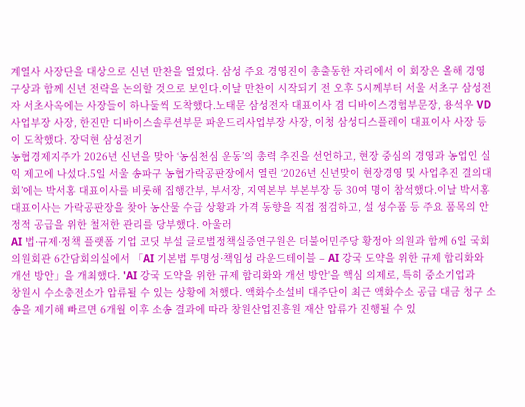계열사 사장단을 대상으로 신년 만찬을 열었다. 삼성 주요 경영진이 총출동한 자리에서 이 회장은 올해 경영 구상과 함께 신년 전략을 논의할 것으로 보인다.이날 만찬이 시작되기 전 오후 5시께부터 서울 서초구 삼성전자 서초사옥에는 사장들이 하나둘씩 도착했다.노태문 삼성전자 대표이사 겸 디바이스경험부문장, 용석우 VD사업부장 사장, 한진만 디바이스솔루션부문 파운드리사업부장 사장, 이청 삼성디스플레이 대표이사 사장 등이 도착했다. 장덕현 삼성전기
농협경제지주가 2026년 신년을 맞아 ‘농심천심 운동’의 총력 추진을 선언하고, 현장 중심의 경영과 농업인 실익 제고에 나섰다.5일 서울 송파구 농협가락공판장에서 열린 ‘2026년 신년맞이 현장경영 및 사업추진 결의대회’에는 박서홍 대표이사를 비롯해 집행간부, 부서장, 지역본부 부본부장 등 30여 명이 참석했다.이날 박서홍 대표이사는 가락공판장을 찾아 농산물 수급 상황과 가격 동향을 직접 점검하고, 설 성수품 등 주요 품목의 안정적 공급을 위한 철저한 관리를 당부했다. 아울러
AI 법·규제·정책 플랫폼 기업 코딧 부설 글로벌정책실증연구원은 더불어민주당 황정아 의원과 함께 6일 국회의원회관 6간담회의실에서 「AI 기본법 투명성·책임성 라운드테이블 – AI 강국 도약을 위한 규제 합리화와 개선 방안」을 개최했다. 'AI 강국 도약을 위한 규제 합리화와 개선 방안'을 핵심 의제로, 특히 중소기업과
창원시 수소충전소가 압류될 수 있는 상황에 처했다. 액화수소설비 대주단이 최근 액화수소 공급 대금 청구 소송을 제기해 빠르면 6개월 이후 소송 결과에 따라 창원산업진흥원 재산 압류가 진행될 수 있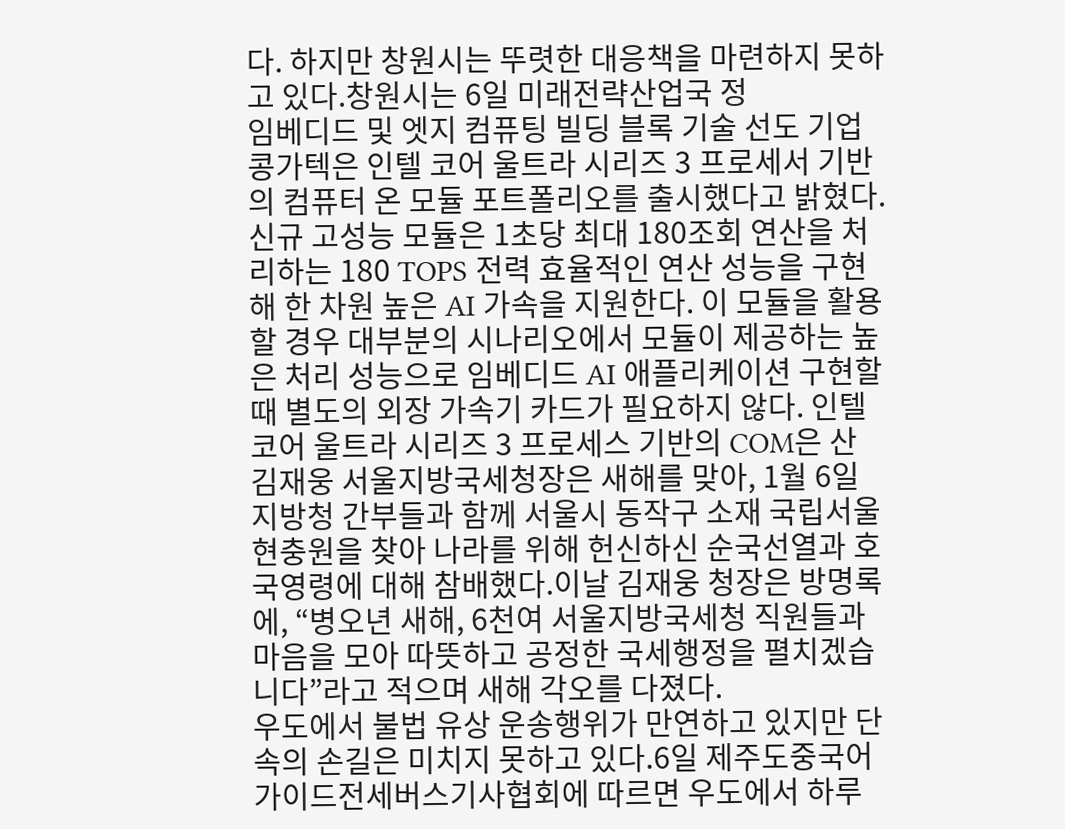다. 하지만 창원시는 뚜렷한 대응책을 마련하지 못하고 있다.창원시는 6일 미래전략산업국 정
임베디드 및 엣지 컴퓨팅 빌딩 블록 기술 선도 기업 콩가텍은 인텔 코어 울트라 시리즈 3 프로세서 기반의 컴퓨터 온 모듈 포트폴리오를 출시했다고 밝혔다.신규 고성능 모듈은 1초당 최대 180조회 연산을 처리하는 180 TOPS 전력 효율적인 연산 성능을 구현해 한 차원 높은 AI 가속을 지원한다. 이 모듈을 활용할 경우 대부분의 시나리오에서 모듈이 제공하는 높은 처리 성능으로 임베디드 AI 애플리케이션 구현할 때 별도의 외장 가속기 카드가 필요하지 않다. 인텔 코어 울트라 시리즈 3 프로세스 기반의 COM은 산
김재웅 서울지방국세청장은 새해를 맞아, 1월 6일 지방청 간부들과 함께 서울시 동작구 소재 국립서울현충원을 찾아 나라를 위해 헌신하신 순국선열과 호국영령에 대해 참배했다.이날 김재웅 청장은 방명록에, “병오년 새해, 6천여 서울지방국세청 직원들과 마음을 모아 따뜻하고 공정한 국세행정을 펼치겠습니다”라고 적으며 새해 각오를 다졌다.
우도에서 불법 유상 운송행위가 만연하고 있지만 단속의 손길은 미치지 못하고 있다.6일 제주도중국어가이드전세버스기사협회에 따르면 우도에서 하루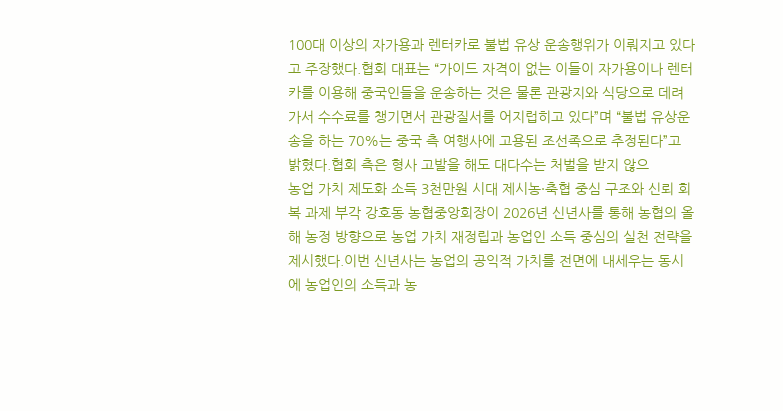100대 이상의 자가용과 렌터카로 불법 유상 운송행위가 이뤄지고 있다고 주장했다.협회 대표는 “가이드 자격이 없는 이들이 자가용이나 렌터카를 이용해 중국인들을 운송하는 것은 물론 관광지와 식당으로 데려가서 수수료를 챙기면서 관광질서를 어지럽히고 있다”며 “불법 유상운송을 하는 70%는 중국 측 여행사에 고용된 조선족으로 추정된다”고 밝혔다.협회 측은 형사 고발을 해도 대다수는 처벌을 받지 않으
농업 가치 제도화 소득 3천만원 시대 제시농·축협 중심 구조와 신뢰 회복 과제 부각 강호동 농협중앙회장이 2026년 신년사를 통해 농협의 올해 농정 방향으로 농업 가치 재정립과 농업인 소득 중심의 실천 전략을 제시했다.이번 신년사는 농업의 공익적 가치를 전면에 내세우는 동시에 농업인의 소득과 농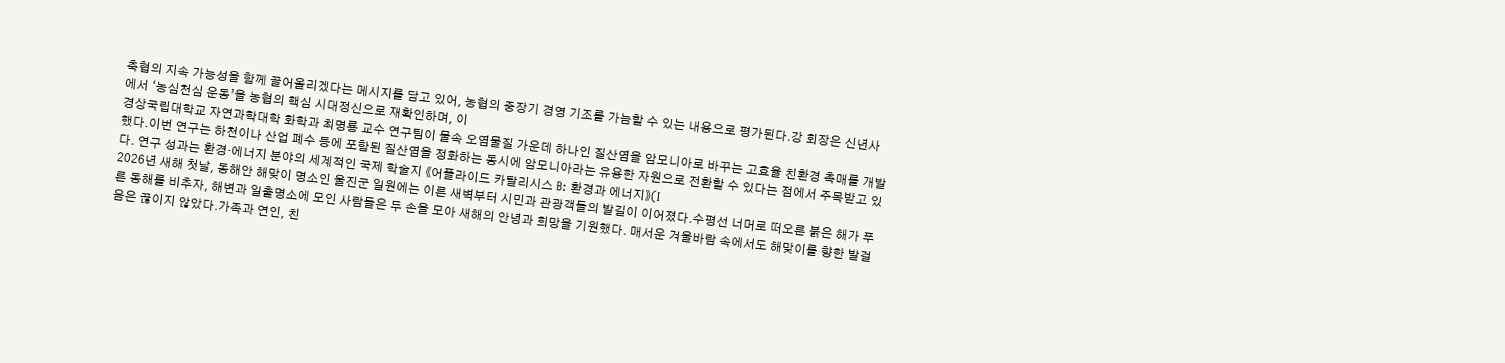축협의 지속 가능성을 함께 끌어올리겠다는 메시지를 담고 있어, 농협의 중장기 경영 기조를 가늠할 수 있는 내용으로 평가된다.강 회장은 신년사에서 ‘농심천심 운동’을 농협의 핵심 시대정신으로 재확인하며, 이
경상국립대학교 자연과학대학 화학과 최명룡 교수 연구팀이 물속 오염물질 가운데 하나인 질산염을 암모니아로 바꾸는 고효율 친환경 촉매를 개발했다.이번 연구는 하천이나 산업 폐수 등에 포함된 질산염을 정화하는 동시에 암모니아라는 유용한 자원으로 전환할 수 있다는 점에서 주목받고 있다. 연구 성과는 환경·에너지 분야의 세계적인 국제 학술지 《어플라이드 카탈리시스 B: 환경과 에너지》(I
2026년 새해 첫날, 동해안 해맞이 명소인 울진군 일원에는 이른 새벽부터 시민과 관광객들의 발길이 이어졌다.수평선 너머로 떠오른 붉은 해가 푸른 동해를 비추자, 해변과 일출명소에 모인 사람들은 두 손을 모아 새해의 안녕과 희망을 기원했다. 매서운 겨울바람 속에서도 해맞이를 향한 발걸음은 끊이지 않았다.가족과 연인, 친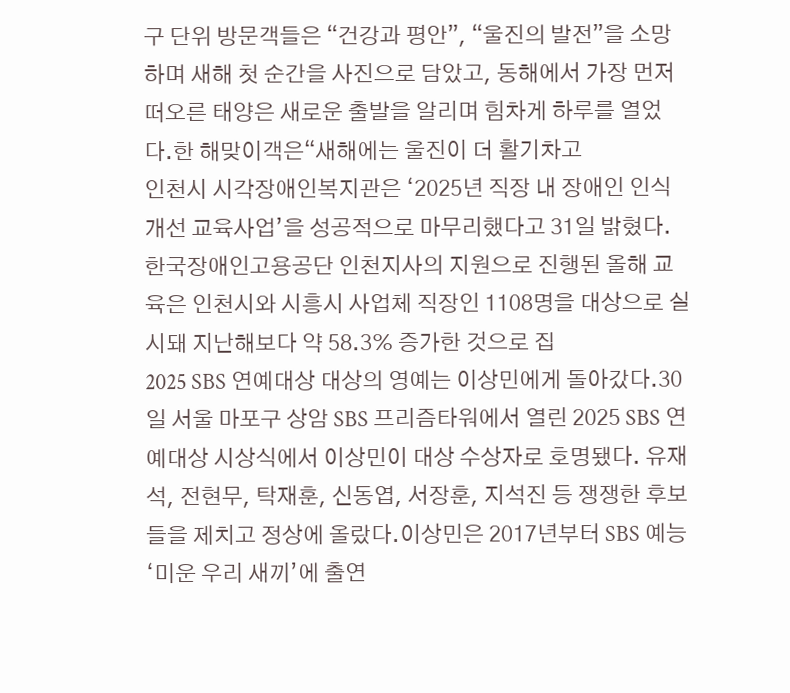구 단위 방문객들은 “건강과 평안”, “울진의 발전”을 소망하며 새해 첫 순간을 사진으로 담았고, 동해에서 가장 먼저 떠오른 태양은 새로운 출발을 알리며 힘차게 하루를 열었다.한 해맞이객은“새해에는 울진이 더 활기차고
인천시 시각장애인복지관은 ‘2025년 직장 내 장애인 인식개선 교육사업’을 성공적으로 마무리했다고 31일 밝혔다.한국장애인고용공단 인천지사의 지원으로 진행된 올해 교육은 인천시와 시흥시 사업체 직장인 1108명을 대상으로 실시돼 지난해보다 약 58.3% 증가한 것으로 집
2025 SBS 연예대상 대상의 영예는 이상민에게 돌아갔다.30일 서울 마포구 상암 SBS 프리즘타워에서 열린 2025 SBS 연예대상 시상식에서 이상민이 대상 수상자로 호명됐다. 유재석, 전현무, 탁재훈, 신동엽, 서장훈, 지석진 등 쟁쟁한 후보들을 제치고 정상에 올랐다.이상민은 2017년부터 SBS 예능 ‘미운 우리 새끼’에 출연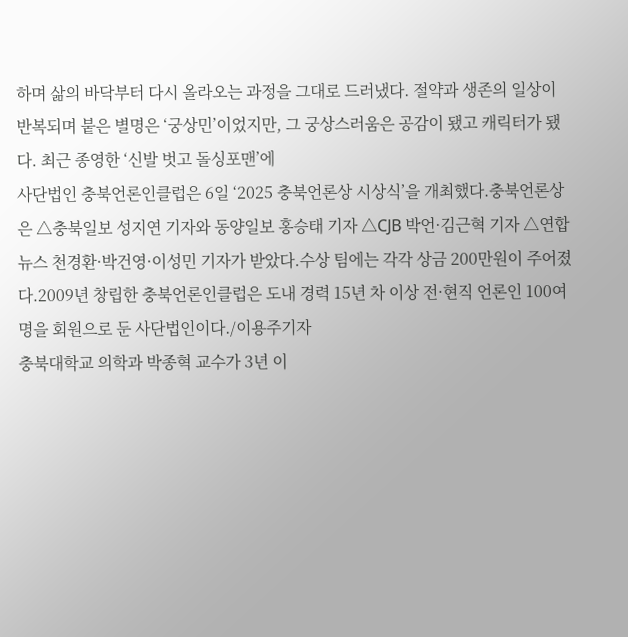하며 삶의 바닥부터 다시 올라오는 과정을 그대로 드러냈다. 절약과 생존의 일상이 반복되며 붙은 별명은 ‘궁상민’이었지만, 그 궁상스러움은 공감이 됐고 캐릭터가 됐다. 최근 종영한 ‘신발 벗고 돌싱포맨’에
사단법인 충북언론인클럽은 6일 ‘2025 충북언론상 시상식’을 개최했다.충북언론상은 △충북일보 성지연 기자와 동양일보 홍승태 기자 △CJB 박언·김근혁 기자 △연합뉴스 천경환·박건영·이성민 기자가 받았다.수상 팀에는 각각 상금 200만원이 주어졌다.2009년 창립한 충북언론인클럽은 도내 경력 15년 차 이상 전·현직 언론인 100여명을 회원으로 둔 사단법인이다./이용주기자
충북대학교 의학과 박종혁 교수가 3년 이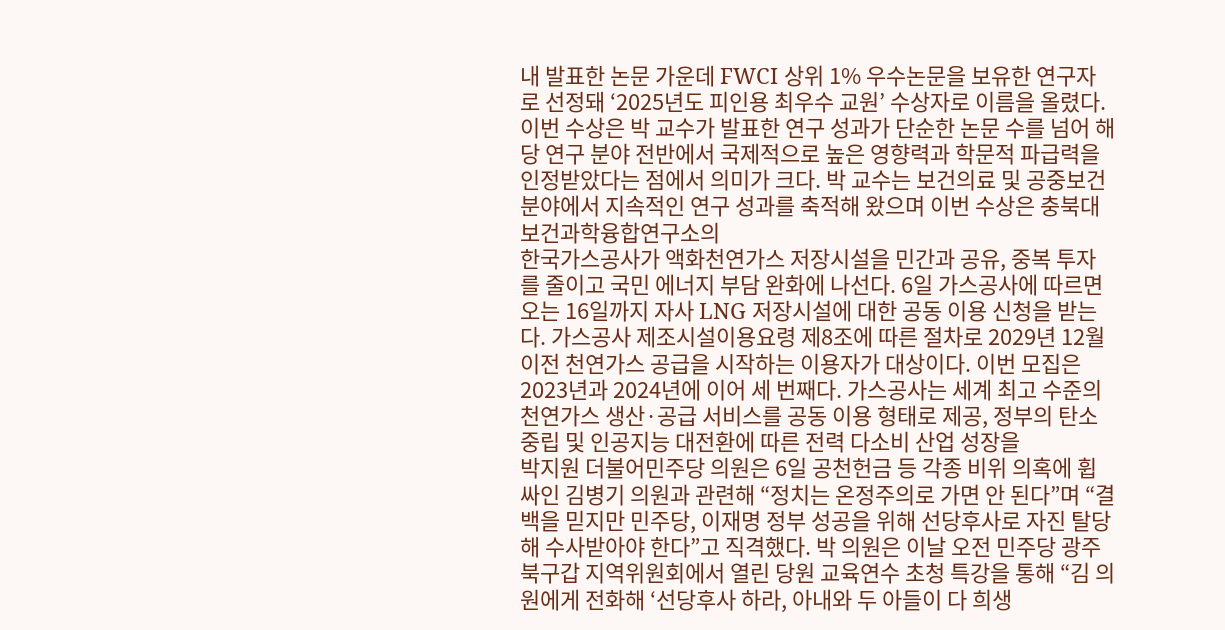내 발표한 논문 가운데 FWCI 상위 1% 우수논문을 보유한 연구자로 선정돼 ‘2025년도 피인용 최우수 교원’ 수상자로 이름을 올렸다.이번 수상은 박 교수가 발표한 연구 성과가 단순한 논문 수를 넘어 해당 연구 분야 전반에서 국제적으로 높은 영향력과 학문적 파급력을 인정받았다는 점에서 의미가 크다. 박 교수는 보건의료 및 공중보건 분야에서 지속적인 연구 성과를 축적해 왔으며 이번 수상은 충북대 보건과학융합연구소의
한국가스공사가 액화천연가스 저장시설을 민간과 공유, 중복 투자를 줄이고 국민 에너지 부담 완화에 나선다. 6일 가스공사에 따르면 오는 16일까지 자사 LNG 저장시설에 대한 공동 이용 신청을 받는다. 가스공사 제조시설이용요령 제8조에 따른 절차로 2029년 12월 이전 천연가스 공급을 시작하는 이용자가 대상이다. 이번 모집은 2023년과 2024년에 이어 세 번째다. 가스공사는 세계 최고 수준의 천연가스 생산·공급 서비스를 공동 이용 형태로 제공, 정부의 탄소중립 및 인공지능 대전환에 따른 전력 다소비 산업 성장을
박지원 더불어민주당 의원은 6일 공천헌금 등 각종 비위 의혹에 휩싸인 김병기 의원과 관련해 “정치는 온정주의로 가면 안 된다”며 “결백을 믿지만 민주당, 이재명 정부 성공을 위해 선당후사로 자진 탈당해 수사받아야 한다”고 직격했다. 박 의원은 이날 오전 민주당 광주 북구갑 지역위원회에서 열린 당원 교육연수 초청 특강을 통해 “김 의원에게 전화해 ‘선당후사 하라, 아내와 두 아들이 다 희생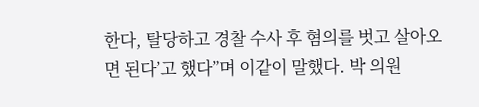한다, 탈당하고 경찰 수사 후 혐의를 벗고 살아오면 된다’고 했다”며 이같이 말했다. 박 의원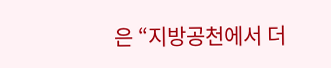은 “지방공천에서 더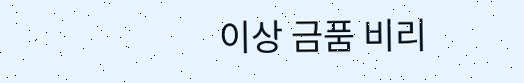이상 금품 비리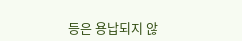등은 용납되지 않